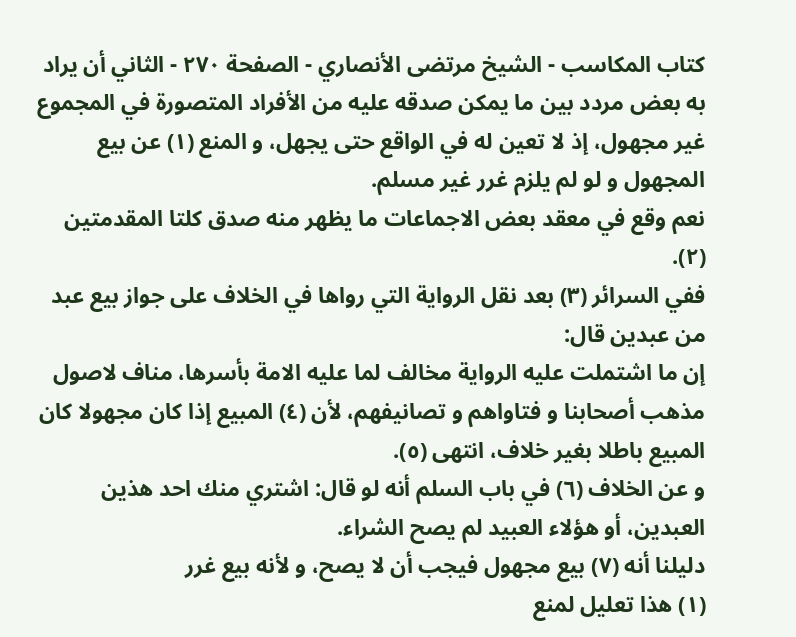كتاب المكاسب - الشيخ مرتضى الأنصاري - الصفحة ٢٧٠ - الثاني أن يراد به بعض مردد بين ما يمكن صدقه عليه من الأفراد المتصورة في المجموع
غير مجهول، إذ لا تعين له في الواقع حتى يجهل، و المنع (١) عن بيع المجهول و لو لم يلزم غرر غير مسلم.
نعم وقع في معقد بعض الاجماعات ما يظهر منه صدق كلتا المقدمتين (٢).
ففي السرائر (٣) بعد نقل الرواية التي رواها في الخلاف على جواز بيع عبد من عبدين قال:
إن ما اشتملت عليه الرواية مخالف لما عليه الامة بأسرها، مناف لاصول مذهب أصحابنا و فتاواهم و تصانيفهم، لأن (٤) المبيع إذا كان مجهولا كان المبيع باطلا بغير خلاف، انتهى (٥).
و عن الخلاف (٦) في باب السلم أنه لو قال: اشتري منك احد هذين العبدين، أو هؤلاء العبيد لم يصح الشراء.
دليلنا أنه (٧) بيع مجهول فيجب أن لا يصح، و لأنه بيع غرر
(١) هذا تعليل لمنع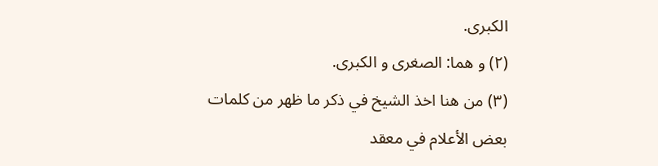الكبرى.
(٢) و هما: الصغرى و الكبرى.
(٣) من هنا اخذ الشيخ في ذكر ما ظهر من كلمات بعض الأعلام في معقد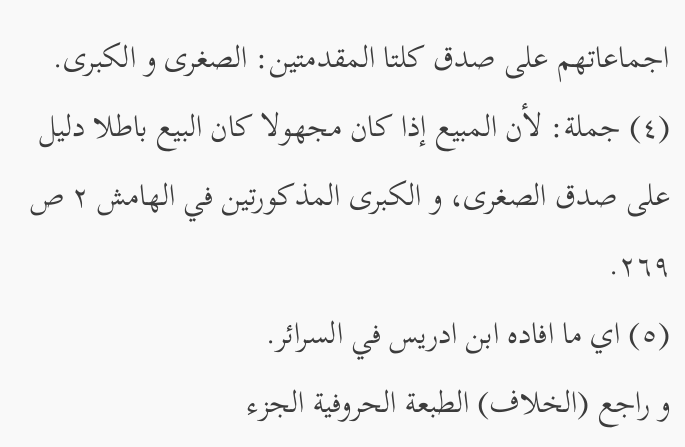اجماعاتهم على صدق كلتا المقدمتين: الصغرى و الكبرى.
(٤) جملة: لأن المبيع إذا كان مجهولا كان البيع باطلا دليل على صدق الصغرى، و الكبرى المذكورتين في الهامش ٢ ص ٢٦٩.
(٥) اي ما افاده ابن ادريس في السرائر.
و راجع (الخلاف) الطبعة الحروفية الجزء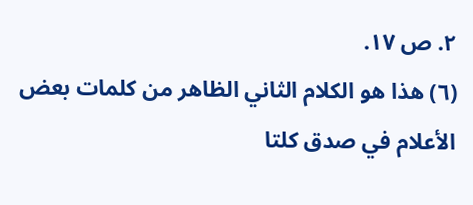٢. ص ١٧.
(٦) هذا هو الكلام الثاني الظاهر من كلمات بعض الأعلام في صدق كلتا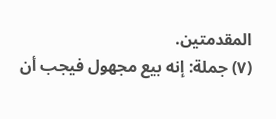المقدمتين.
(٧) جملة: إنه بيع مجهول فيجب أن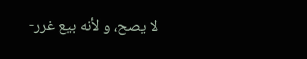لا يصح، و لأنه بيع غرر-